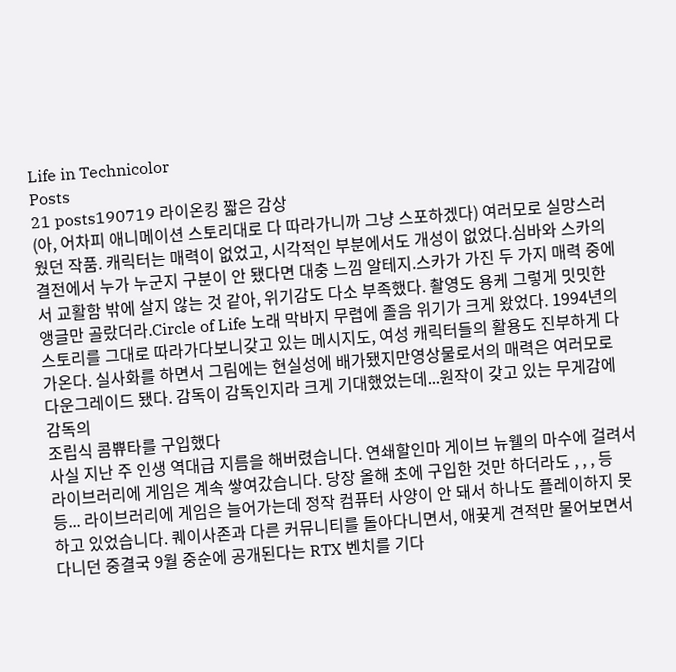Life in Technicolor
Posts
21 posts190719 라이온킹 짧은 감상
(아, 어차피 애니메이션 스토리대로 다 따라가니까 그냥 스포하겠다) 여러모로 실망스러웠던 작품. 캐릭터는 매력이 없었고, 시각적인 부분에서도 개성이 없었다.심바와 스카의 결전에서 누가 누군지 구분이 안 됐다면 대충 느낌 알테지.스카가 가진 두 가지 매력 중에서 교활함 밖에 살지 않는 것 같아, 위기감도 다소 부족했다. 촬영도 용케 그렇게 밋밋한 앵글만 골랐더라.Circle of Life 노래 막바지 무렵에 졸음 위기가 크게 왔었다. 1994년의 스토리를 그대로 따라가다보니갖고 있는 메시지도, 여성 캐릭터들의 활용도 진부하게 다가온다. 실사화를 하면서 그림에는 현실성에 배가됐지만영상물로서의 매력은 여러모로 다운그레이드 됐다. 감독이 감독인지라 크게 기대했었는데...원작이 갖고 있는 무게감에 감독의
조립식 콤쀼타를 구입했다
사실 지난 주 인생 역대급 지름을 해버렸습니다. 연쇄할인마 게이브 뉴웰의 마수에 걸려서 라이브러리에 게임은 계속 쌓여갔습니다. 당장 올해 초에 구입한 것만 하더라도 , , , 등등... 라이브러리에 게임은 늘어가는데 정작 컴퓨터 사양이 안 돼서 하나도 플레이하지 못하고 있었습니다. 퀘이사존과 다른 커뮤니티를 돌아다니면서, 애꿎게 견적만 물어보면서 다니던 중결국 9월 중순에 공개된다는 RTX 벤치를 기다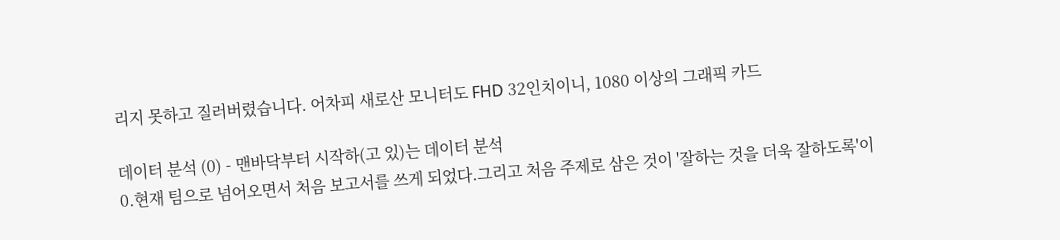리지 못하고 질러버렸습니다. 어차피 새로산 모니터도 FHD 32인치이니, 1080 이상의 그래픽 카드

데이터 분석 (0) - 맨바닥부터 시작하(고 있)는 데이터 분석
0.현재 팀으로 넘어오면서 처음 보고서를 쓰게 되었다.그리고 처음 주제로 삼은 것이 '잘하는 것을 더욱 잘하도록'이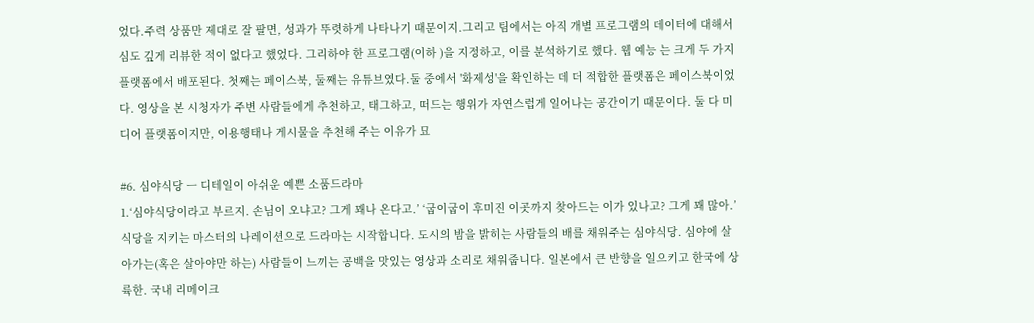었다.주력 상품만 제대로 잘 팔면, 성과가 뚜렷하게 나타나기 때문이지.그리고 팀에서는 아직 개별 프로그램의 데이터에 대해서 심도 깊게 리뷰한 적이 없다고 했었다. 그리하야 한 프로그램(이하 )을 지정하고, 이를 분석하기로 했다. 웹 예능 는 크게 두 가지 플랫폼에서 배포된다. 첫째는 페이스북, 둘째는 유튜브였다.둘 중에서 '화제성'을 확인하는 데 더 적합한 플랫폼은 페이스북이었다. 영상을 본 시청자가 주변 사람들에게 추천하고, 태그하고, 떠드는 행위가 자연스럽게 일어나는 공간이기 때문이다. 둘 다 미디어 플랫폼이지만, 이용행태나 게시물을 추천해 주는 이유가 묘

#6. 심야식당 ㅡ 디테일이 아쉬운 예쁜 소품드라마
1.‘심야식당이라고 부르지. 손님이 오냐고? 그게 꽤나 온다고.’ ‘굽이굽이 후미진 이곳까지 찾아드는 이가 있나고? 그게 꽤 많아.’ 식당을 지키는 마스터의 나레이션으로 드라마는 시작합니다. 도시의 밤을 밝히는 사람들의 배를 채워주는 심야식당. 심야에 살아가는(혹은 살아야만 하는) 사람들이 느끼는 공백을 맛있는 영상과 소리로 채워줍니다. 일본에서 큰 반향을 일으키고 한국에 상륙한. 국내 리메이크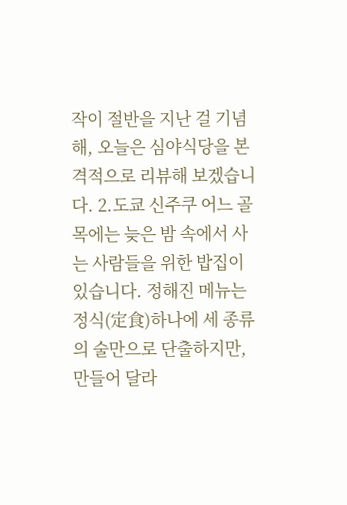작이 절반을 지난 걸 기념해, 오늘은 심야식당을 본격적으로 리뷰해 보겠습니다. 2.도쿄 신주쿠 어느 골목에는 늦은 밤 속에서 사는 사람들을 위한 밥집이 있습니다. 정해진 메뉴는 정식(定食)하나에 세 종류의 술만으로 단출하지만, 만들어 달라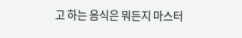고 하는 음식은 뭐든지 마스터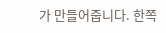가 만들어줍니다. 한쪽